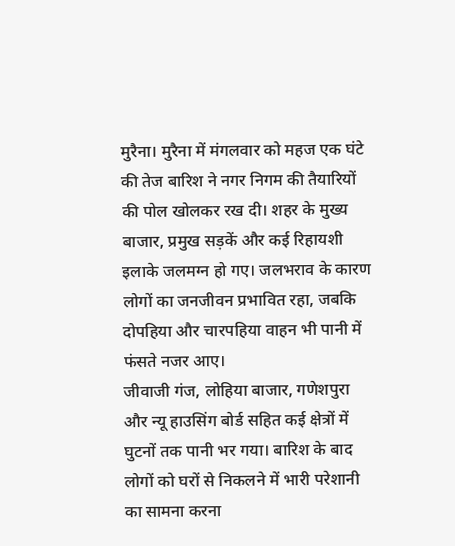मुरैना। मुरैना में मंगलवार को महज एक घंटे की तेज बारिश ने नगर निगम की तैयारियों की पोल खोलकर रख दी। शहर के मुख्य बाजार, प्रमुख सड़कें और कई रिहायशी इलाके जलमग्न हो गए। जलभराव के कारण लोगों का जनजीवन प्रभावित रहा, जबकि दोपहिया और चारपहिया वाहन भी पानी में फंसते नजर आए।
जीवाजी गंज, लोहिया बाजार, गणेशपुरा और न्यू हाउसिंग बोर्ड सहित कई क्षेत्रों में घुटनों तक पानी भर गया। बारिश के बाद लोगों को घरों से निकलने में भारी परेशानी का सामना करना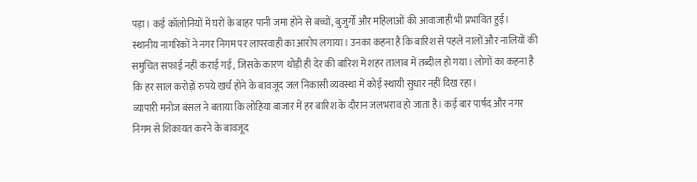पड़ा। कई कॉलोनियों में घरों के बाहर पानी जमा होने से बच्चों, बुजुर्गों और महिलाओं की आवाजाही भी प्रभावित हुई।
स्थानीय नागरिकों ने नगर निगम पर लापरवाही का आरोप लगाया। उनका कहना है कि बारिश से पहले नालों और नालियों की समुचित सफाई नहीं कराई गई, जिसके कारण थोड़ी ही देर की बारिश में शहर तालाब में तब्दील हो गया। लोगों का कहना है कि हर साल करोड़ों रुपये खर्च होने के बावजूद जल निकासी व्यवस्था में कोई स्थायी सुधार नहीं दिख रहा।
व्यापारी मनोज बंसल ने बताया कि लोहिया बाजार में हर बारिश के दौरान जलभराव हो जाता है। कई बार पार्षद और नगर निगम से शिकायत करने के बावजूद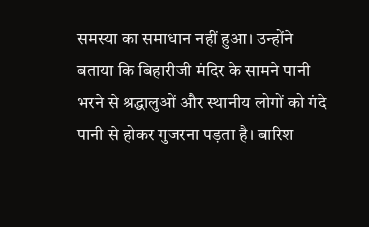समस्या का समाधान नहीं हुआ। उन्होंने बताया कि बिहारीजी मंदिर के सामने पानी भरने से श्रद्धालुओं और स्थानीय लोगों को गंदे पानी से होकर गुजरना पड़ता है। बारिश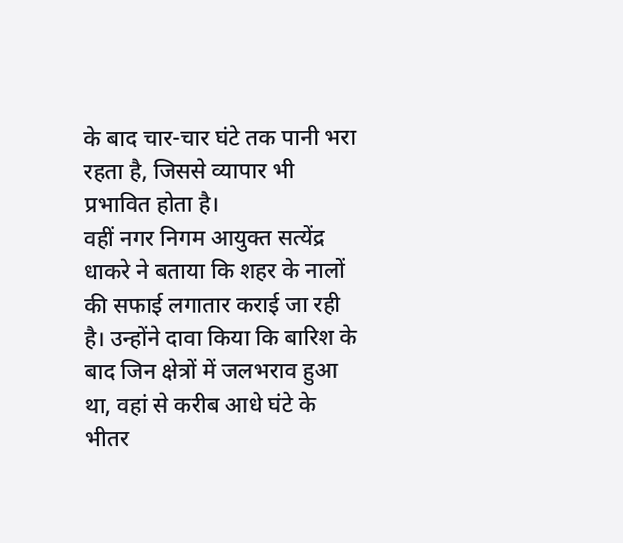के बाद चार-चार घंटे तक पानी भरा रहता है, जिससे व्यापार भी प्रभावित होता है।
वहीं नगर निगम आयुक्त सत्येंद्र धाकरे ने बताया कि शहर के नालों की सफाई लगातार कराई जा रही है। उन्होंने दावा किया कि बारिश के बाद जिन क्षेत्रों में जलभराव हुआ था, वहां से करीब आधे घंटे के भीतर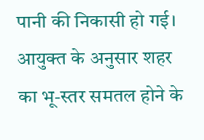पानी की निकासी हो गई। आयुक्त के अनुसार शहर का भू-स्तर समतल होने के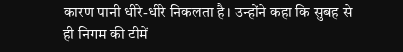कारण पानी धीरे-धीरे निकलता है। उन्होंने कहा कि सुबह से ही निगम की टीमें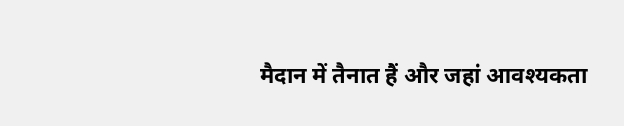मैदान में तैनात हैं और जहां आवश्यकता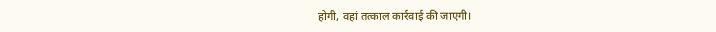होगी, वहां तत्काल कार्रवाई की जाएगी।